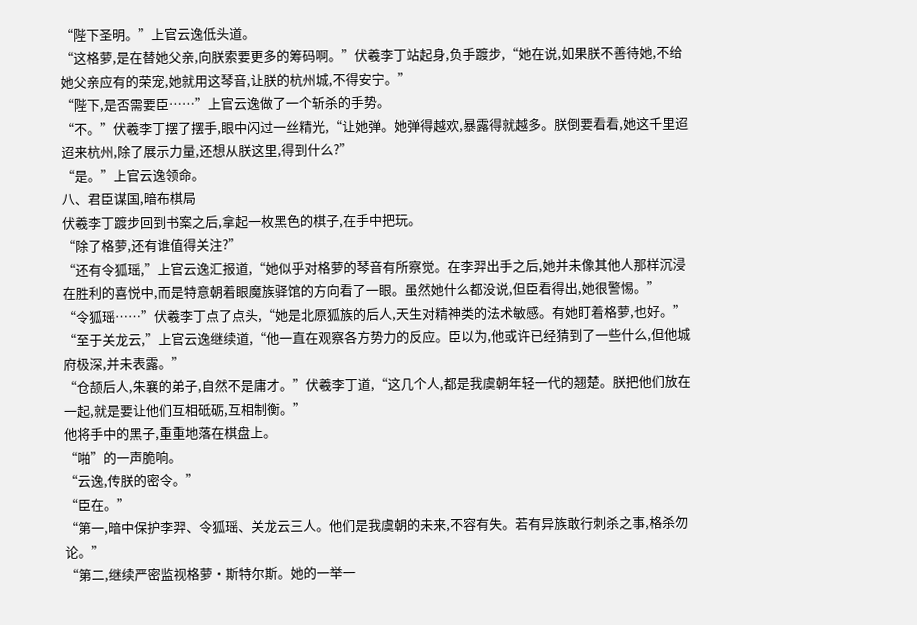“陛下圣明。”上官云逸低头道。
“这格萝,是在替她父亲,向朕索要更多的筹码啊。”伏羲李丁站起身,负手踱步,“她在说,如果朕不善待她,不给她父亲应有的荣宠,她就用这琴音,让朕的杭州城,不得安宁。”
“陛下,是否需要臣……”上官云逸做了一个斩杀的手势。
“不。”伏羲李丁摆了摆手,眼中闪过一丝精光,“让她弹。她弹得越欢,暴露得就越多。朕倒要看看,她这千里迢迢来杭州,除了展示力量,还想从朕这里,得到什么?”
“是。”上官云逸领命。
八、君臣谋国,暗布棋局
伏羲李丁踱步回到书案之后,拿起一枚黑色的棋子,在手中把玩。
“除了格萝,还有谁值得关注?”
“还有令狐瑶,”上官云逸汇报道,“她似乎对格萝的琴音有所察觉。在李羿出手之后,她并未像其他人那样沉浸在胜利的喜悦中,而是特意朝着眼魔族驿馆的方向看了一眼。虽然她什么都没说,但臣看得出,她很警惕。”
“令狐瑶……”伏羲李丁点了点头,“她是北原狐族的后人,天生对精神类的法术敏感。有她盯着格萝,也好。”
“至于关龙云,”上官云逸继续道,“他一直在观察各方势力的反应。臣以为,他或许已经猜到了一些什么,但他城府极深,并未表露。”
“仓颉后人,朱襄的弟子,自然不是庸才。”伏羲李丁道,“这几个人,都是我虞朝年轻一代的翘楚。朕把他们放在一起,就是要让他们互相砥砺,互相制衡。”
他将手中的黑子,重重地落在棋盘上。
“啪”的一声脆响。
“云逸,传朕的密令。”
“臣在。”
“第一,暗中保护李羿、令狐瑶、关龙云三人。他们是我虞朝的未来,不容有失。若有异族敢行刺杀之事,格杀勿论。”
“第二,继续严密监视格萝·斯特尔斯。她的一举一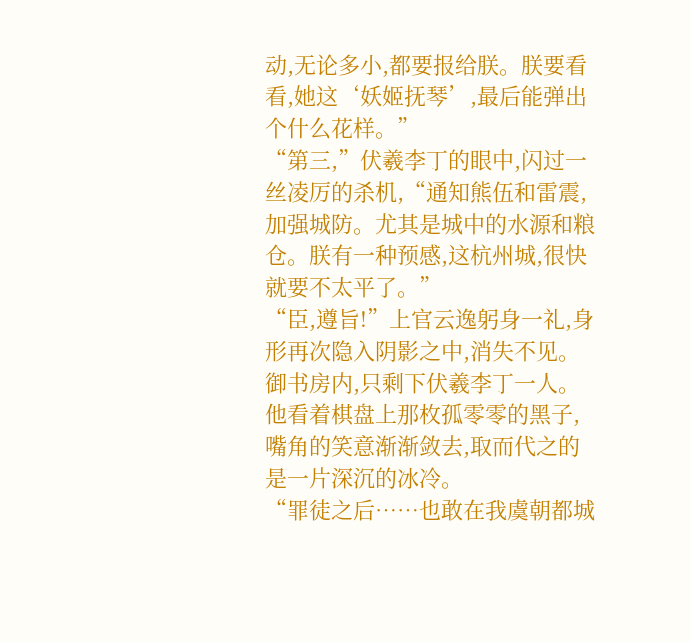动,无论多小,都要报给朕。朕要看看,她这‘妖姬抚琴’,最后能弹出个什么花样。”
“第三,”伏羲李丁的眼中,闪过一丝凌厉的杀机,“通知熊伍和雷震,加强城防。尤其是城中的水源和粮仓。朕有一种预感,这杭州城,很快就要不太平了。”
“臣,遵旨!”上官云逸躬身一礼,身形再次隐入阴影之中,消失不见。
御书房内,只剩下伏羲李丁一人。他看着棋盘上那枚孤零零的黑子,嘴角的笑意渐渐敛去,取而代之的是一片深沉的冰冷。
“罪徒之后……也敢在我虞朝都城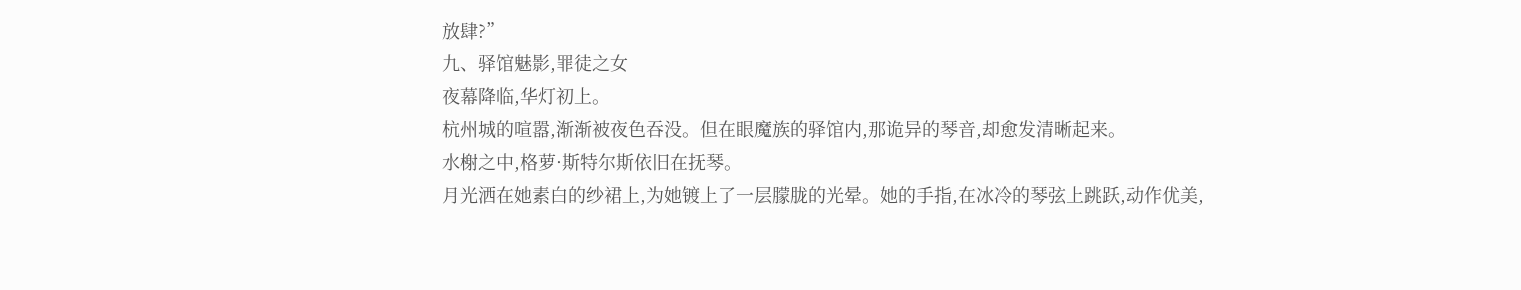放肆?”
九、驿馆魅影,罪徒之女
夜幕降临,华灯初上。
杭州城的喧嚣,渐渐被夜色吞没。但在眼魔族的驿馆内,那诡异的琴音,却愈发清晰起来。
水榭之中,格萝·斯特尔斯依旧在抚琴。
月光洒在她素白的纱裙上,为她镀上了一层朦胧的光晕。她的手指,在冰冷的琴弦上跳跃,动作优美,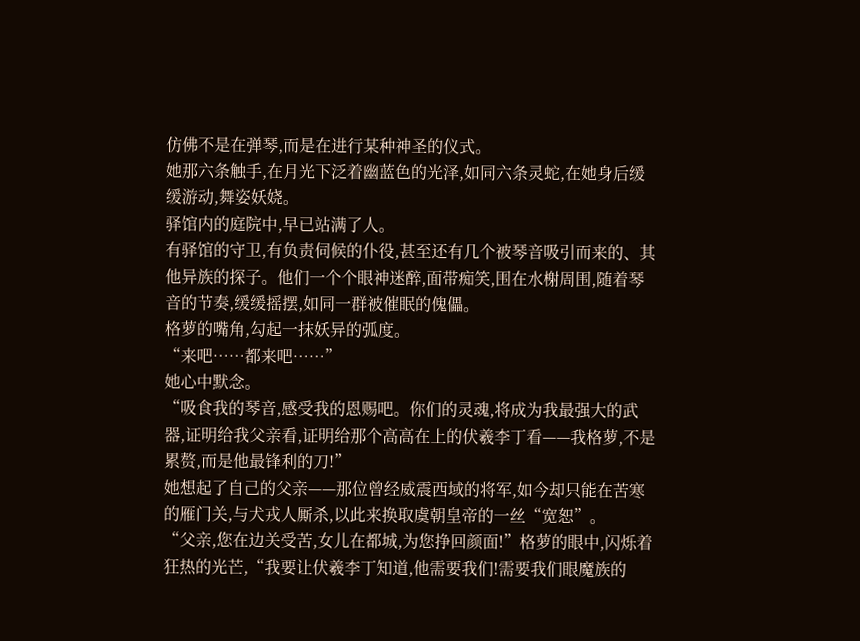仿佛不是在弹琴,而是在进行某种神圣的仪式。
她那六条触手,在月光下泛着幽蓝色的光泽,如同六条灵蛇,在她身后缓缓游动,舞姿妖娆。
驿馆内的庭院中,早已站满了人。
有驿馆的守卫,有负责伺候的仆役,甚至还有几个被琴音吸引而来的、其他异族的探子。他们一个个眼神迷醉,面带痴笑,围在水榭周围,随着琴音的节奏,缓缓摇摆,如同一群被催眠的傀儡。
格萝的嘴角,勾起一抹妖异的弧度。
“来吧……都来吧……”
她心中默念。
“吸食我的琴音,感受我的恩赐吧。你们的灵魂,将成为我最强大的武器,证明给我父亲看,证明给那个高高在上的伏羲李丁看——我格萝,不是累赘,而是他最锋利的刀!”
她想起了自己的父亲——那位曾经威震西域的将军,如今却只能在苦寒的雁门关,与犬戎人厮杀,以此来换取虞朝皇帝的一丝“宽恕”。
“父亲,您在边关受苦,女儿在都城,为您挣回颜面!”格萝的眼中,闪烁着狂热的光芒,“我要让伏羲李丁知道,他需要我们!需要我们眼魔族的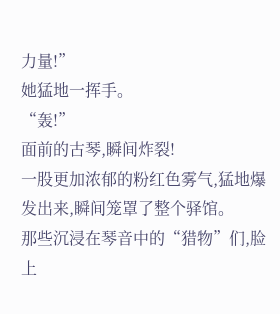力量!”
她猛地一挥手。
“轰!”
面前的古琴,瞬间炸裂!
一股更加浓郁的粉红色雾气,猛地爆发出来,瞬间笼罩了整个驿馆。
那些沉浸在琴音中的“猎物”们,脸上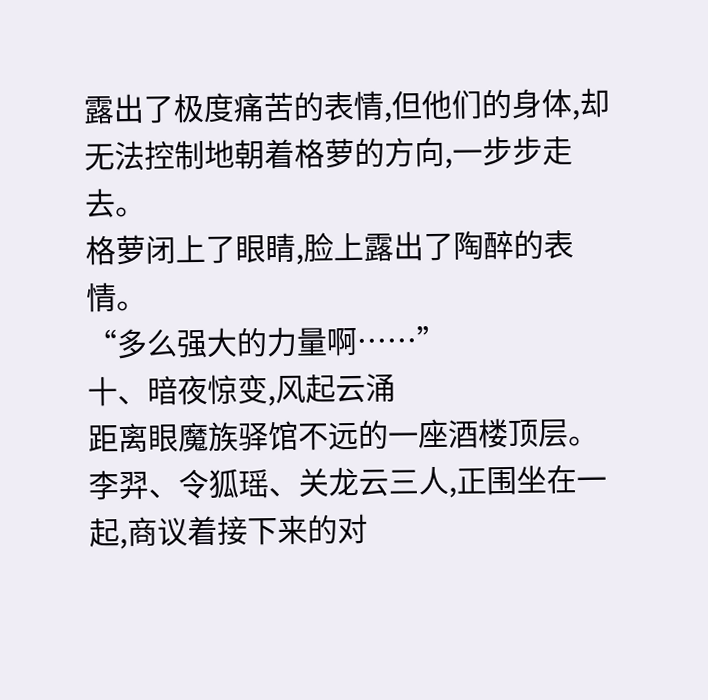露出了极度痛苦的表情,但他们的身体,却无法控制地朝着格萝的方向,一步步走去。
格萝闭上了眼睛,脸上露出了陶醉的表情。
“多么强大的力量啊……”
十、暗夜惊变,风起云涌
距离眼魔族驿馆不远的一座酒楼顶层。
李羿、令狐瑶、关龙云三人,正围坐在一起,商议着接下来的对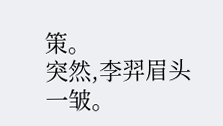策。
突然,李羿眉头一皱。